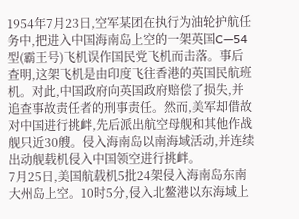1954年7月23日,空军某团在执行为油轮护航任务中,把进入中国海南岛上空的一架英国C—54型(霸王号)飞机误作国民党飞机而击落。事后查明,这架飞机是由印度飞往香港的英国民航班机。对此,中国政府向英国政府赔偿了损失,并追查事故责任者的刑事责任。然而,美军却借故对中国进行挑衅,先后派出航空母舰和其他作战舰只近30艘。侵入海南岛以南海域活动,并连续出动舰载机侵入中国领空进行挑衅。
7月25日,美国航载机5批24架侵入海南岛东南大州岛上空。10时5分,侵入北鳌港以东海域上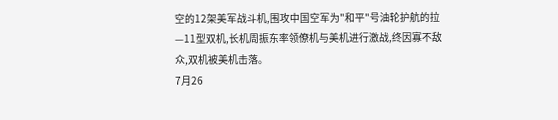空的12架美军战斗机,围攻中国空军为"和平"号油轮护航的拉—11型双机,长机周振东率领僚机与美机进行激战,终因寡不敌众,双机被美机击落。
7月26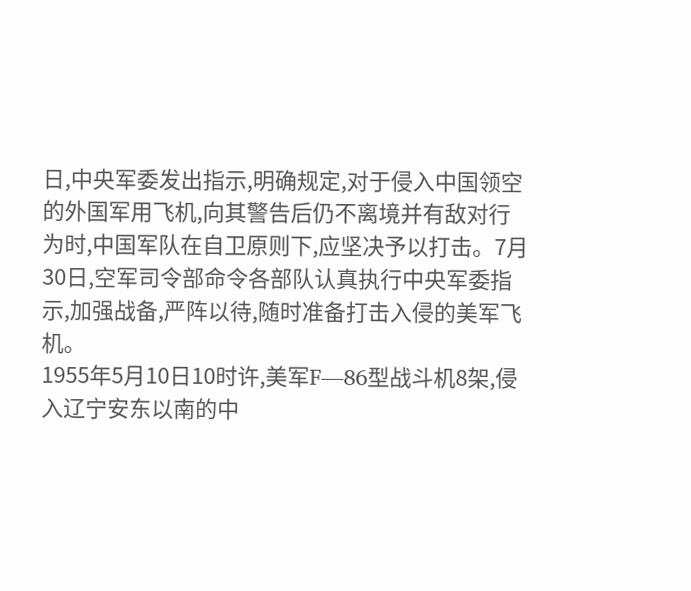日,中央军委发出指示,明确规定,对于侵入中国领空的外国军用飞机,向其警告后仍不离境并有敌对行为时,中国军队在自卫原则下,应坚决予以打击。7月30日,空军司令部命令各部队认真执行中央军委指示,加强战备,严阵以待,随时准备打击入侵的美军飞机。
1955年5月10日10时许,美军F—86型战斗机8架,侵入辽宁安东以南的中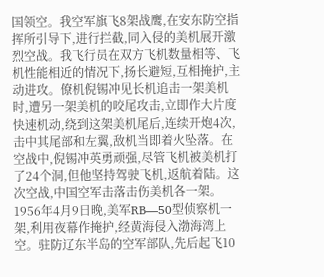国领空。我空军旗飞8架战鹰,在安东防空指挥所引导下,进行拦截,同入侵的美机展开激烈空战。我飞行员在双方飞机数量相等、飞机性能相近的情况下,扬长避短,互相掩护,主动进攻。僚机倪锡冲见长机追击一架美机时,遭另一架美机的咬尾攻击,立即作大片度快速机动,绕到这架美机尾后,连续开炮4次,击中其尾部和左翼,敌机当即着火坠落。在空战中,倪锡冲英勇顽强,尽管飞机被美机打了24个洞,但他坚持驾驶飞机,返航着陆。这次空战,中国空军击落击伤美机各一架。
1956年4月9日晚,美军RB—50型侦察机一架,利用夜幕作掩护,经黄海侵入渤海湾上空。驻防辽东半岛的空军部队,先后起飞10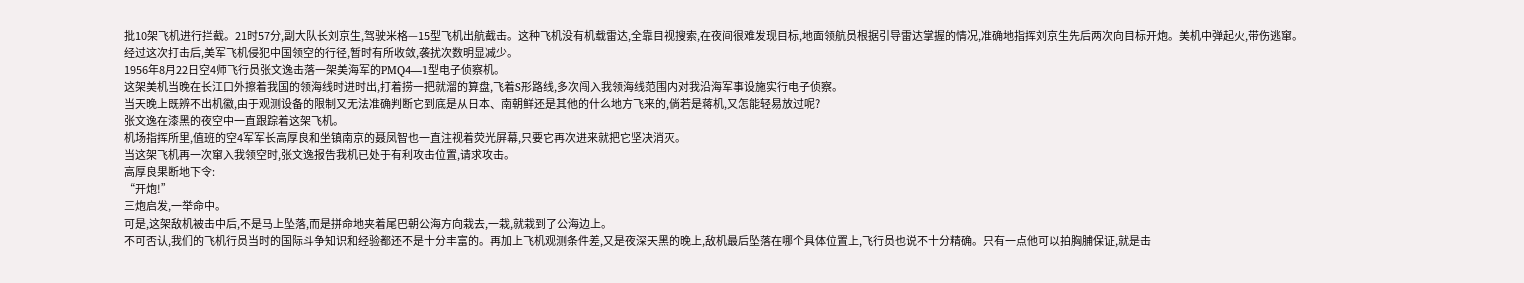批10架飞机进行拦截。21时57分,副大队长刘京生,驾驶米格—15型飞机出航截击。这种飞机没有机载雷达,全靠目视搜索,在夜间很难发现目标,地面领航员根据引导雷达掌握的情况,准确地指挥刘京生先后两次向目标开炮。美机中弹起火,带伤逃窜。
经过这次打击后,美军飞机侵犯中国领空的行径,暂时有所收敛,袭扰次数明显减少。
1956年8月22日空4师飞行员张文逸击落一架美海军的PMQ4—1型电子侦察机。
这架美机当晚在长江口外擦着我国的领海线时进时出,打着捞一把就溜的算盘,飞着S形路线,多次闯入我领海线范围内对我沿海军事设施实行电子侦察。
当天晚上既辨不出机徽,由于观测设备的限制又无法准确判断它到底是从日本、南朝鲜还是其他的什么地方飞来的,倘若是蒋机,又怎能轻易放过呢?
张文逸在漆黑的夜空中一直跟踪着这架飞机。
机场指挥所里,值班的空4军军长高厚良和坐镇南京的聂凤智也一直注视着荧光屏幕,只要它再次进来就把它坚决消灭。
当这架飞机再一次窜入我领空时,张文逸报告我机已处于有利攻击位置,请求攻击。
高厚良果断地下令:
“开炮!”
三炮启发,一举命中。
可是,这架敌机被击中后,不是马上坠落,而是拼命地夹着尾巴朝公海方向栽去,一栽,就栽到了公海边上。
不可否认,我们的飞机行员当时的国际斗争知识和经验都还不是十分丰富的。再加上飞机观测条件差,又是夜深天黑的晚上,敌机最后坠落在哪个具体位置上,飞行员也说不十分精确。只有一点他可以拍胸脯保证,就是击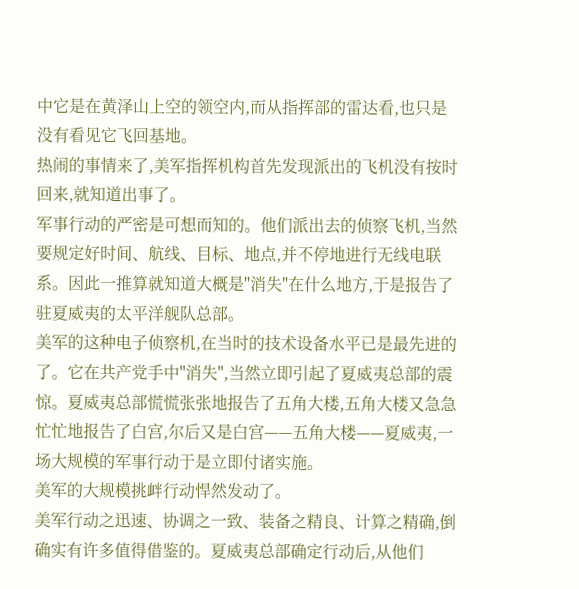中它是在黄泽山上空的领空内,而从指挥部的雷达看,也只是没有看见它飞回基地。
热闹的事情来了,美军指挥机构首先发现派出的飞机没有按时回来,就知道出事了。
军事行动的严密是可想而知的。他们派出去的侦察飞机,当然要规定好时间、航线、目标、地点,并不停地进行无线电联系。因此一推算就知道大概是"消失"在什么地方,于是报告了驻夏威夷的太平洋舰队总部。
美军的这种电子侦察机,在当时的技术设备水平已是最先进的了。它在共产党手中"消失",当然立即引起了夏威夷总部的震惊。夏威夷总部慌慌张张地报告了五角大楼,五角大楼又急急忙忙地报告了白宫,尔后又是白宫——五角大楼——夏威夷,一场大规模的军事行动于是立即付诸实施。
美军的大规模挑衅行动悍然发动了。
美军行动之迅速、协调之一致、装备之精良、计算之精确,倒确实有许多值得借鉴的。夏威夷总部确定行动后,从他们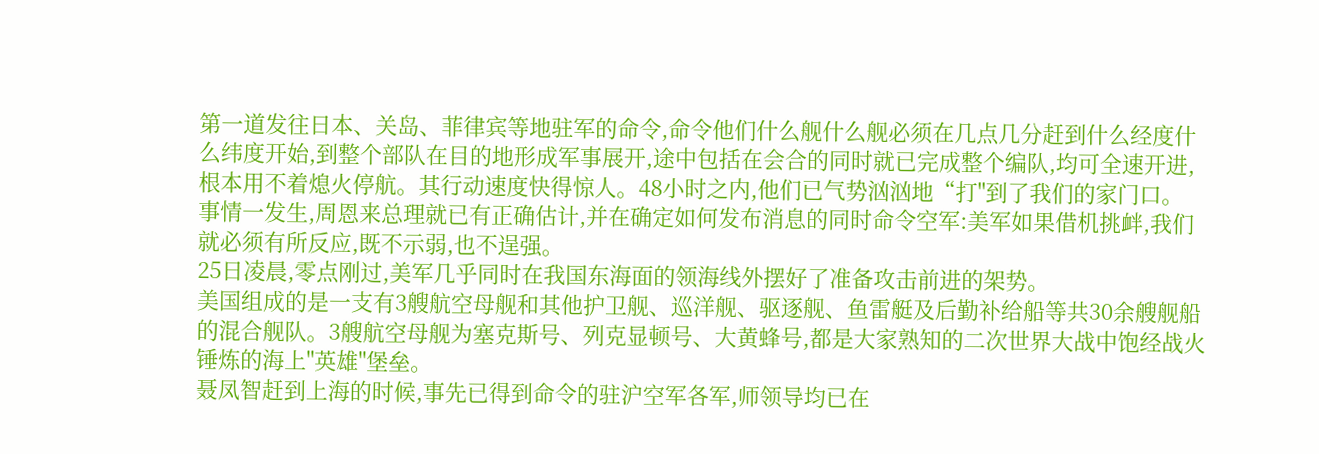第一道发往日本、关岛、菲律宾等地驻军的命令,命令他们什么舰什么舰必须在几点几分赶到什么经度什么纬度开始,到整个部队在目的地形成军事展开,途中包括在会合的同时就已完成整个编队,均可全速开进,根本用不着熄火停航。其行动速度快得惊人。48小时之内,他们已气势汹汹地“打"到了我们的家门口。
事情一发生,周恩来总理就已有正确估计,并在确定如何发布消息的同时命令空军:美军如果借机挑衅,我们就必须有所反应,既不示弱,也不逞强。
25日凌晨,零点刚过,美军几乎同时在我国东海面的领海线外摆好了准备攻击前进的架势。
美国组成的是一支有3艘航空母舰和其他护卫舰、巡洋舰、驱逐舰、鱼雷艇及后勤补给船等共30余艘舰船的混合舰队。3艘航空母舰为塞克斯号、列克显顿号、大黄蜂号,都是大家熟知的二次世界大战中饱经战火锤炼的海上"英雄"堡垒。
聂凤智赶到上海的时候,事先已得到命令的驻沪空军各军,师领导均已在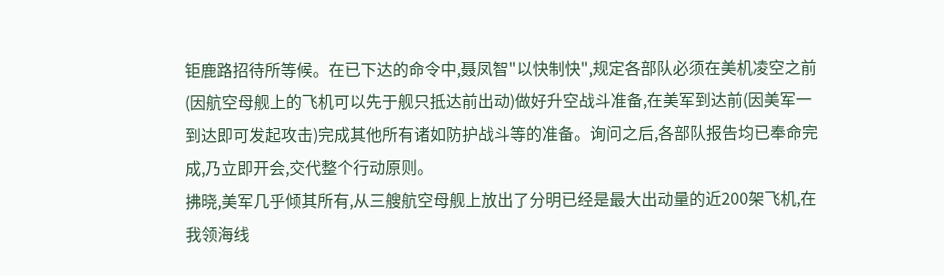钜鹿路招待所等候。在已下达的命令中,聂凤智"以快制快",规定各部队必须在美机凌空之前(因航空母舰上的飞机可以先于舰只抵达前出动)做好升空战斗准备,在美军到达前(因美军一到达即可发起攻击)完成其他所有诸如防护战斗等的准备。询问之后,各部队报告均已奉命完成,乃立即开会,交代整个行动原则。
拂晓,美军几乎倾其所有,从三艘航空母舰上放出了分明已经是最大出动量的近200架飞机,在我领海线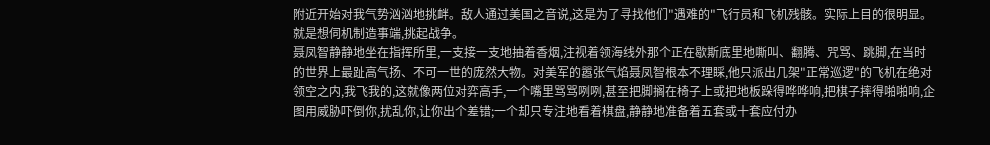附近开始对我气势汹汹地挑衅。敌人通过美国之音说,这是为了寻找他们"遇难的"飞行员和飞机残骸。实际上目的很明显。就是想伺机制造事端,挑起战争。
聂凤智静静地坐在指挥所里,一支接一支地抽着香烟,注视着领海线外那个正在歇斯底里地嘶叫、翻腾、咒骂、跳脚,在当时的世界上最趾高气扬、不可一世的庞然大物。对美军的嚣张气焰聂凤智根本不理睬,他只派出几架"正常巡逻"的飞机在绝对领空之内,我飞我的,这就像两位对弈高手,一个嘴里骂骂咧咧,甚至把脚搁在椅子上或把地板跺得哗哗响,把棋子摔得啪啪响,企图用威胁吓倒你,扰乱你,让你出个差错;一个却只专注地看着棋盘,静静地准备着五套或十套应付办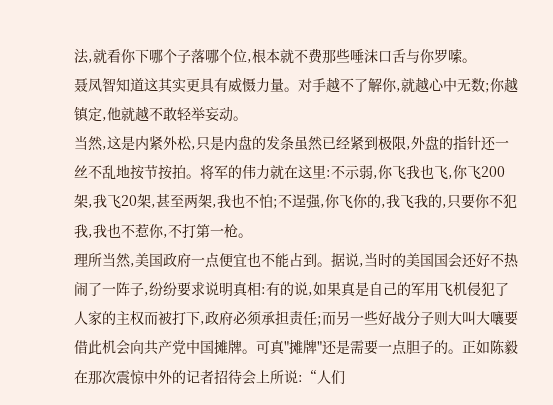法,就看你下哪个子落哪个位,根本就不费那些唾沫口舌与你罗嗦。
聂凤智知道这其实更具有威慑力量。对手越不了解你,就越心中无数;你越镇定,他就越不敢轻举妄动。
当然,这是内紧外松,只是内盘的发条虽然已经紧到极限,外盘的指针还一丝不乱地按节按拍。将军的伟力就在这里:不示弱,你飞我也飞,你飞200架,我飞20架,甚至两架,我也不怕;不逞强,你飞你的,我飞我的,只要你不犯我,我也不惹你,不打第一枪。
理所当然,美国政府一点便宜也不能占到。据说,当时的美国国会还好不热闹了一阵子,纷纷要求说明真相:有的说,如果真是自己的军用飞机侵犯了人家的主权而被打下,政府必须承担责任;而另一些好战分子则大叫大嚷要借此机会向共产党中国摊牌。可真"摊牌"还是需要一点胆子的。正如陈毅在那次震惊中外的记者招待会上所说:“人们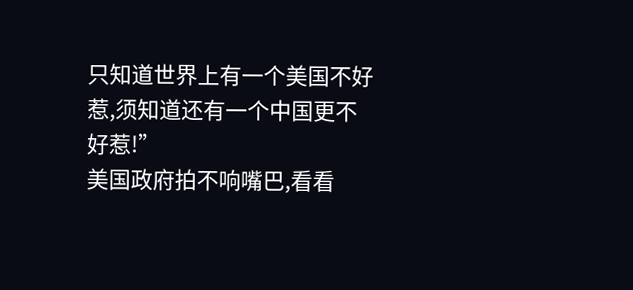只知道世界上有一个美国不好惹,须知道还有一个中国更不好惹!”
美国政府拍不响嘴巴,看看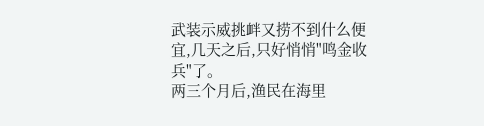武装示威挑衅又捞不到什么便宜,几天之后,只好悄悄"鸣金收兵"了。
两三个月后,渔民在海里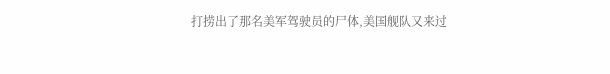打捞出了那名美军驾驶员的尸体,美国舰队又来过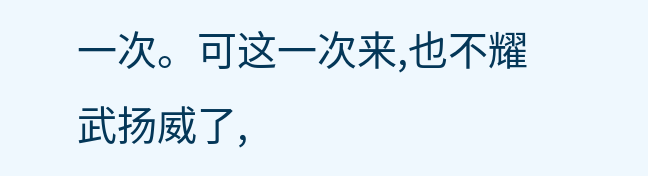一次。可这一次来,也不耀武扬威了,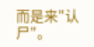而是来"认尸"。